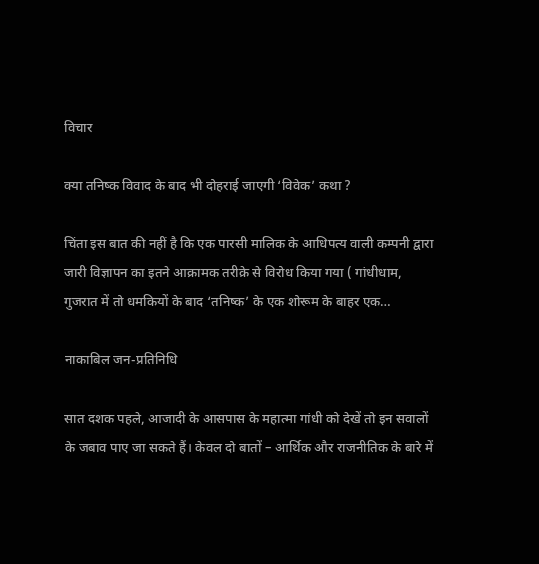विचार

क्या तनिष्क विवाद के बाद भी दोहराई जाएगी ‘विवेक’ कथा ?

चिंता इस बात की नहीं है कि एक पारसी मालिक के आधिपत्य वाली कम्पनी द्वारा जारी विज्ञापन का इतने आक्रामक तरीक़े से विरोध किया गया ( गांधीधाम, गुजरात में तो धमकियों के बाद ‘तनिष्क’ के एक शोरूम के बाहर एक…

नाकाबिल जन-प्रतिनिधि

सात दशक पहले, आजादी के आसपास के महात्‍मा गांधी को देखें तो इन सवालों के जबाव पाए जा सकते हैं। केवल दो बातों – आर्थिक और राजनीतिक के बारे में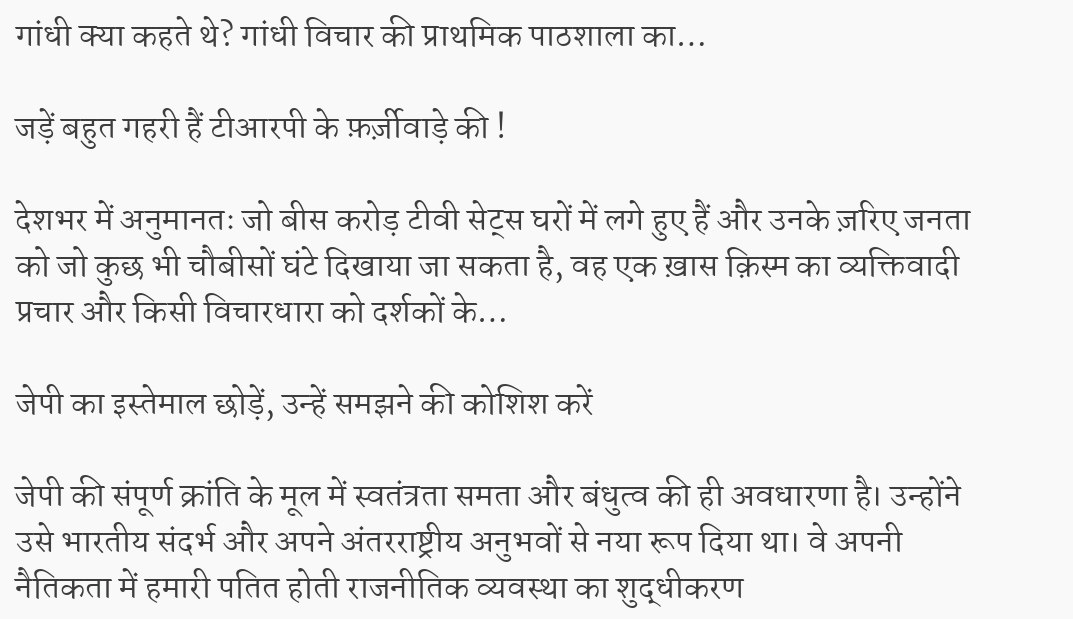गांधी क्‍या कहते थे? गांधी विचार की प्राथमिक पाठशाला का…

जड़ें बहुत गहरी हैं टीआरपी के फ़र्ज़ीवाड़े की !

देशभर में अनुमानतः जो बीस करोड़ टीवी सेट्स घरों में लगे हुए हैं और उनके ज़रिए जनता को जो कुछ भी चौबीसों घंटे दिखाया जा सकता है, वह एक ख़ास क़िस्म का व्यक्तिवादी प्रचार और किसी विचारधारा को दर्शकों के…

जेपी का इस्तेमाल छोड़ें, उन्हें समझने की कोशिश करें

जेपी की संपूर्ण क्रांति के मूल में स्वतंत्रता समता और बंधुत्व की ही अवधारणा है। उन्होंने उसे भारतीय संदर्भ और अपने अंतरराष्ट्रीय अनुभवों से नया रूप दिया था। वे अपनी नैतिकता में हमारी पतित होती राजनीतिक व्यवस्था का शुद्धीकरण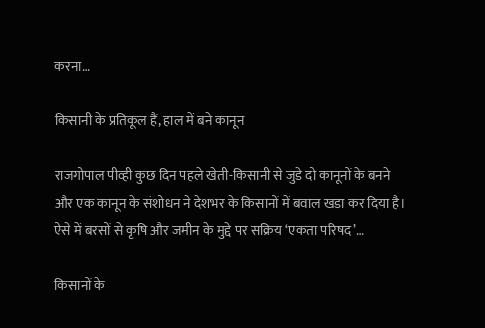करना…

किसानी के प्रतिकूल हैं, हाल में बने कानून

राजगोपाल पीव्‍ही कुछ दिन पहले खेती-किसानी से जुडे दो कानूनों के बनने और एक कानून के संशोधन ने देशभर के किसानों में बवाल खडा कर दिया है। ऐसे में बरसों से कृषि और जमीन के मुद्दे पर सक्रिय ‘एकता परिषद’…

किसानों के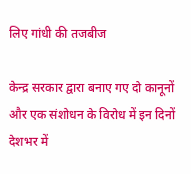लिए गांधी की तजबीज

केन्‍द्र सरकार द्वारा बनाए गए दो कानूनों और एक संशोधन के विरोध में इन दिनों देशभर में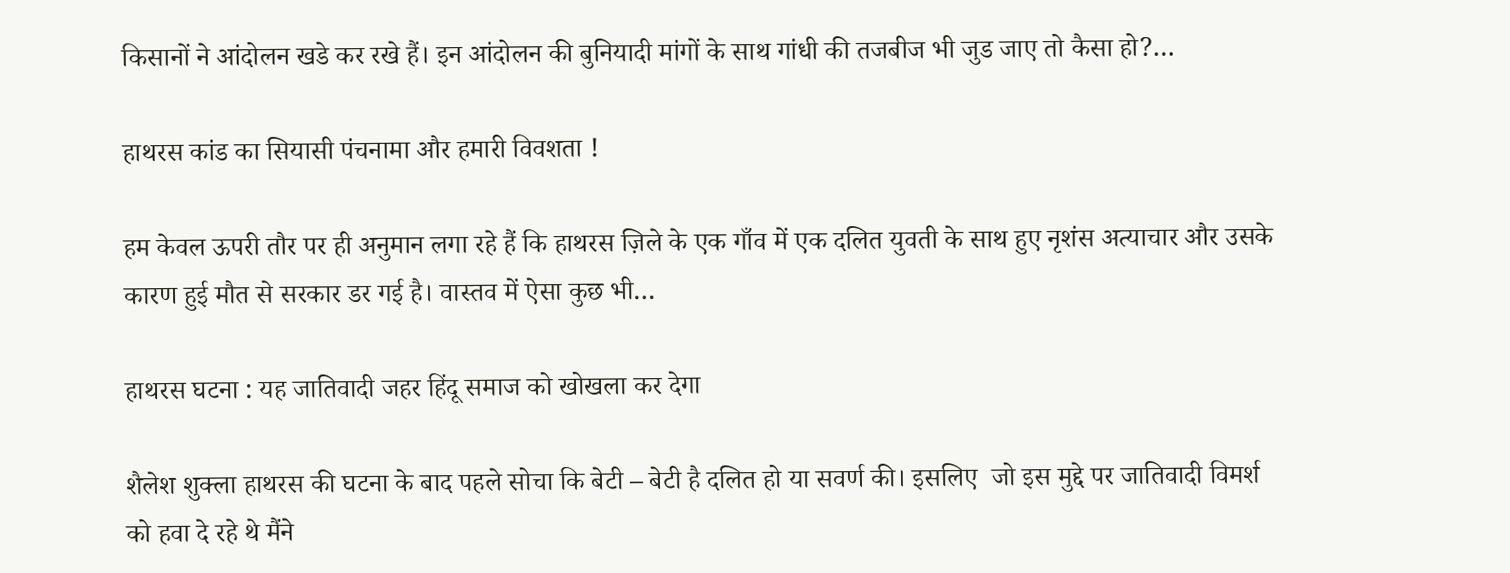किसानों ने आंदोलन खडे कर रखे हैं। इन आंदोलन की बुनियादी मांगों के साथ गांधी की तजबीज भी जुड जाए तो कैसा हो?…

हाथरस कांड का सियासी पंचनामा और हमारी विवशता !

हम केवल ऊपरी तौर पर ही अनुमान लगा रहे हैं कि हाथरस ज़िले के एक गाँव में एक दलित युवती के साथ हुए नृशंस अत्याचार और उसके कारण हुई मौत से सरकार डर गई है। वास्तव में ऐसा कुछ भी…

हाथरस घटना : यह जातिवादी जहर हिंदू समाज को खोखला कर देगा

शैलेश शुक्ला हाथरस की घटना के बाद पहले सोचा कि बेटी – बेटी है दलित हो या सवर्ण की। इसलिए  जो इस मुद्दे पर जातिवादी विमर्श को हवा दे रहे थे मैंने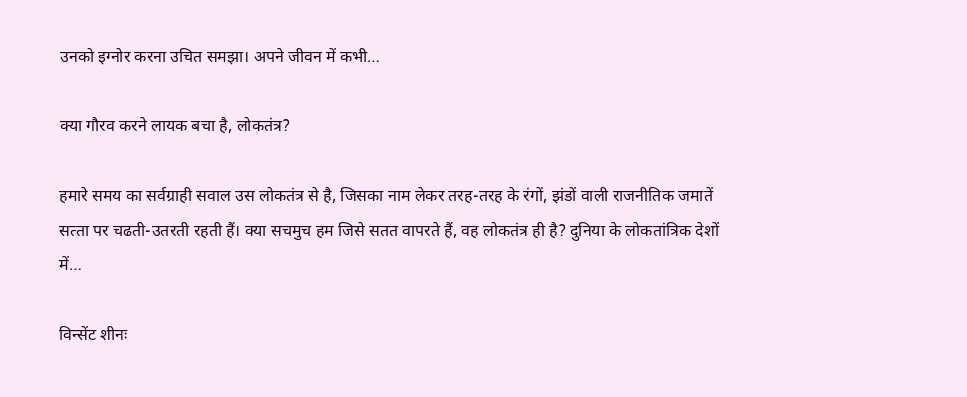उनको इग्नोर करना उचित समझा। अपने जीवन में कभी…

क्‍या गौरव करने लायक बचा है, लोकतंत्र?

हमारे समय का सर्वग्राही सवाल उस लोकतंत्र से है, जिसका नाम लेकर तरह-तरह के रंगों, झंडों वाली राजनीतिक जमातें सत्‍ता पर चढती-उतरती रहती हैं। क्‍या सचमुच हम जिसे सतत वापरते हैं, वह लोकतंत्र ही है? दुनिया के लोकतांत्रिक देशों में…

विन्सेंट शीनः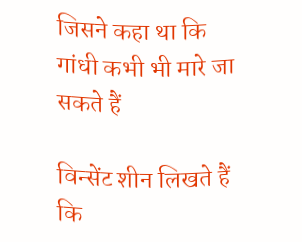जिसने कहा था कि गांधी कभी भी मारे जा सकते हैं

विन्सेंट शीन लिखते हैं कि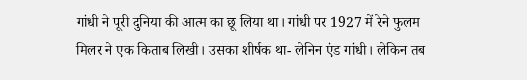गांधी ने पूरी दुनिया की आत्म का छू लिया था। गांधी पर 1927 में रेने फुलम मिलर ने एक किताब लिखी। उसका शीर्षक था- लेनिन एंड गांधी। लेकिन तब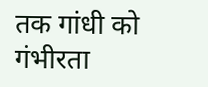तक गांधी को गंभीरता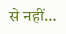से नहीं…